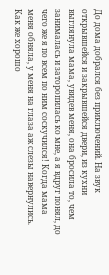До дома добрался без приключений. На звук открывшейся и закрывшейся двери, из кухни выглянула мама, увидев меня, она бросила то, чем занималась и заторопилась ко мне, а я вдруг понял, до чего же я по всем по ним соскучился! Когда мама меня обняла, у меня на глаза аж слезы навернулись. Как же хорошо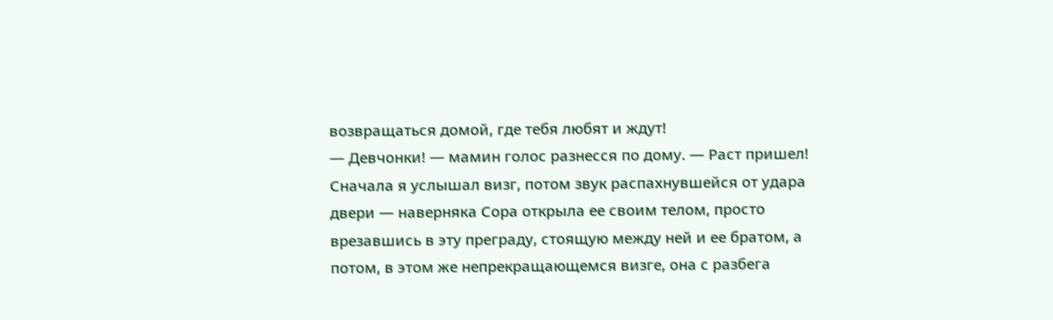возвращаться домой, где тебя любят и ждут!
— Девчонки! — мамин голос разнесся по дому. — Раст пришел!
Сначала я услышал визг, потом звук распахнувшейся от удара двери — наверняка Сора открыла ее своим телом, просто врезавшись в эту преграду, стоящую между ней и ее братом, а потом, в этом же непрекращающемся визге, она с разбега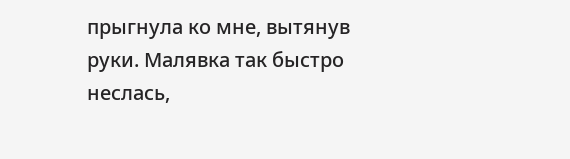прыгнула ко мне, вытянув руки. Малявка так быстро неслась,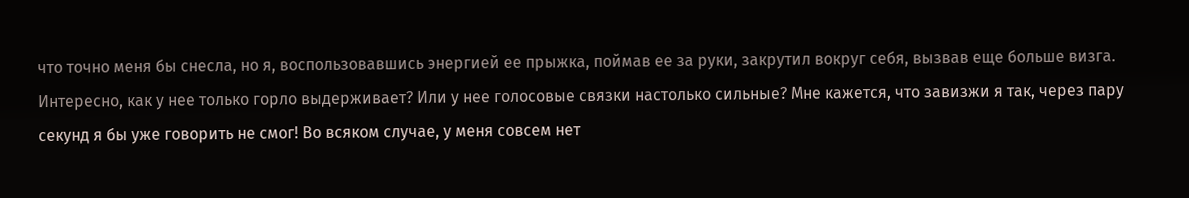что точно меня бы снесла, но я, воспользовавшись энергией ее прыжка, поймав ее за руки, закрутил вокруг себя, вызвав еще больше визга.
Интересно, как у нее только горло выдерживает? Или у нее голосовые связки настолько сильные? Мне кажется, что завизжи я так, через пару секунд я бы уже говорить не смог! Во всяком случае, у меня совсем нет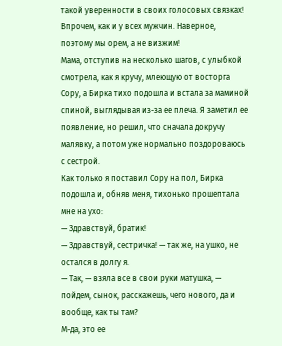такой уверенности в своих голосовых связках! Впрочем, как и у всех мужчин. Наверное, поэтому мы орем, а не визжим!
Мама, отступив на несколько шагов, с улыбкой смотрела, как я кручу, млеющую от восторга Сору, а Бирка тихо подошла и встала за маминой спиной, выглядывая из-за ее плеча. Я заметил ее появление, но решил, что сначала докручу малявку, а потом уже нормально поздороваюсь с сестрой.
Как только я поставил Сору на пол, Бирка подошла и, обняв меня, тихонько прошептала мне на ухо:
— Здравствуй, братик!
— Здравствуй, сестричка! — так же, на ушко, не остался в долгу я.
— Так, — взяла все в свои руки матушка, — пойдем, сынок, расскажешь, чего нового, да и вообще, как ты там?
М-да, это ее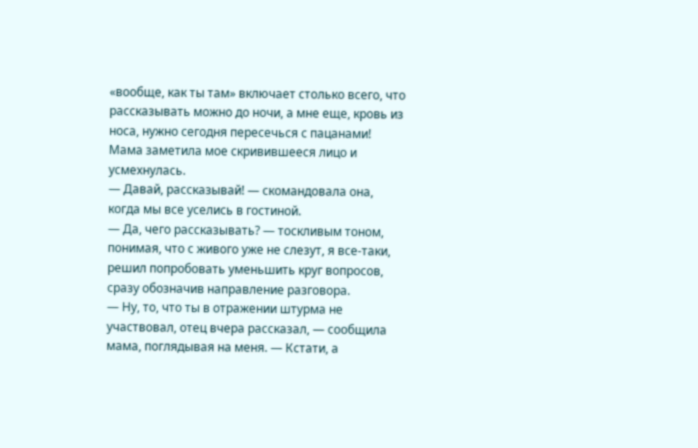«вообще, как ты там» включает столько всего, что рассказывать можно до ночи, а мне еще, кровь из носа, нужно сегодня пересечься с пацанами!
Мама заметила мое скривившееся лицо и усмехнулась.
— Давай, рассказывай! — скомандовала она, когда мы все уселись в гостиной.
— Да, чего рассказывать? — тоскливым тоном, понимая, что с живого уже не слезут, я все-таки, решил попробовать уменьшить круг вопросов, сразу обозначив направление разговора.
— Ну, то, что ты в отражении штурма не участвовал, отец вчера рассказал, — сообщила мама, поглядывая на меня. — Кстати, а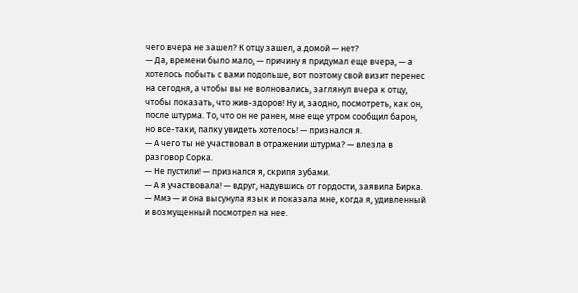чего вчера не зашел? К отцу зашел, а домой — нет?
— Да, времени было мало, — причину я придумал еще вчера, — а хотелось побыть с вами подольше, вот поэтому свой визит перенес на сегодня, а чтобы вы не волновались, заглянул вчера к отцу, чтобы показать, что жив-здоров! Ну и, заодно, посмотреть, как он, после штурма. То, что он не ранен, мне еще утром сообщил барон, но все-таки, папку увидеть хотелось! — признался я.
— А чего ты не участвовал в отражении штурма? — влезла в разговор Сорка.
— Не пустили! — признался я, скрипя зубами.
— А я участвовала! — вдруг, надувшись от гордости, заявила Бирка. — Ммэ — и она высунула язык и показала мне, когда я, удивленный и возмущенный посмотрел на нее.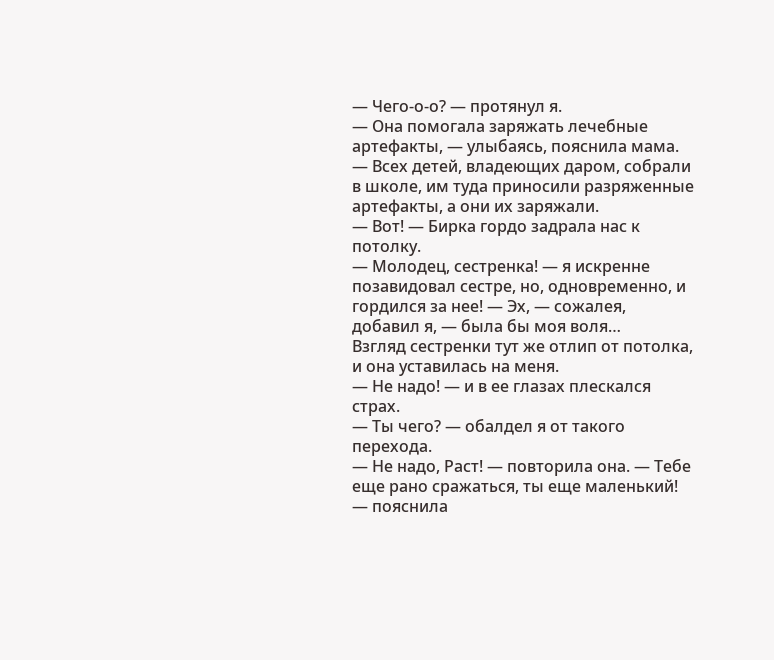— Чего-о-о? — протянул я.
— Она помогала заряжать лечебные артефакты, — улыбаясь, пояснила мама. — Всех детей, владеющих даром, собрали в школе, им туда приносили разряженные артефакты, а они их заряжали.
— Вот! — Бирка гордо задрала нас к потолку.
— Молодец, сестренка! — я искренне позавидовал сестре, но, одновременно, и гордился за нее! — Эх, — сожалея, добавил я, — была бы моя воля…
Взгляд сестренки тут же отлип от потолка, и она уставилась на меня.
— Не надо! — и в ее глазах плескался страх.
— Ты чего? — обалдел я от такого перехода.
— Не надо, Раст! — повторила она. — Тебе еще рано сражаться, ты еще маленький! — пояснила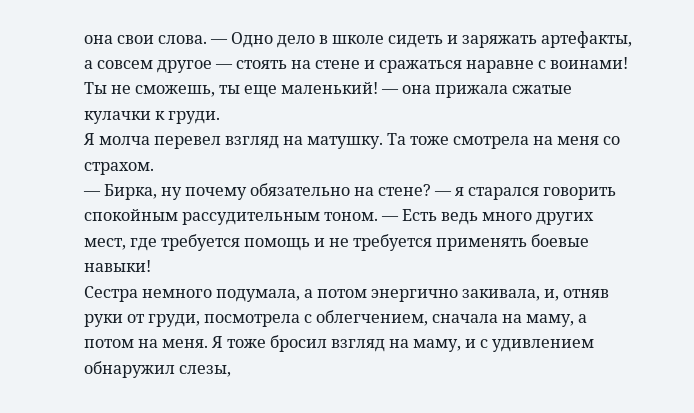она свои слова. — Одно дело в школе сидеть и заряжать артефакты, а совсем другое — стоять на стене и сражаться наравне с воинами! Ты не сможешь, ты еще маленький! — она прижала сжатые кулачки к груди.
Я молча перевел взгляд на матушку. Та тоже смотрела на меня со страхом.
— Бирка, ну почему обязательно на стене? — я старался говорить спокойным рассудительным тоном. — Есть ведь много других мест, где требуется помощь и не требуется применять боевые навыки!
Сестра немного подумала, а потом энергично закивала, и, отняв руки от груди, посмотрела с облегчением, сначала на маму, а потом на меня. Я тоже бросил взгляд на маму, и с удивлением обнаружил слезы,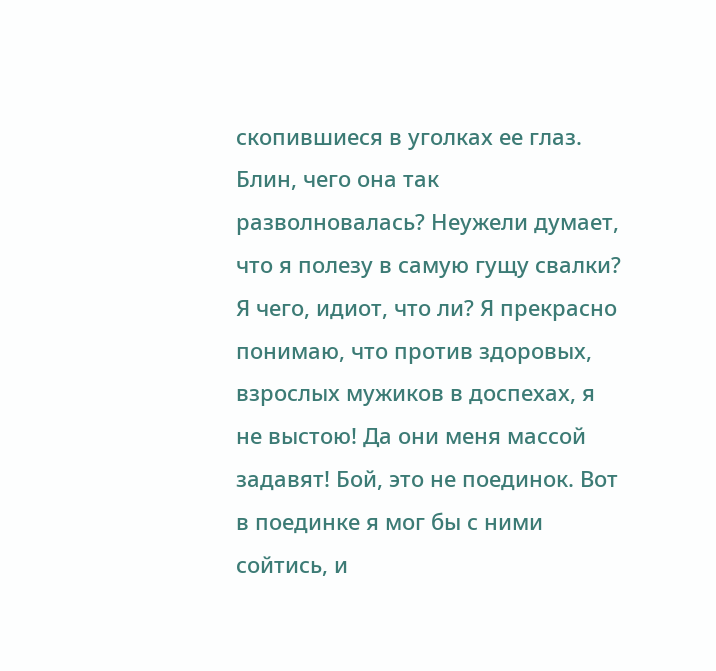скопившиеся в уголках ее глаз.
Блин, чего она так разволновалась? Неужели думает, что я полезу в самую гущу свалки? Я чего, идиот, что ли? Я прекрасно понимаю, что против здоровых, взрослых мужиков в доспехах, я не выстою! Да они меня массой задавят! Бой, это не поединок. Вот в поединке я мог бы с ними сойтись, и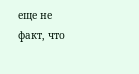еще не факт, что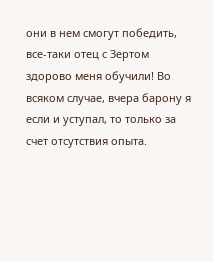они в нем смогут победить, все-таки отец с Зертом здорово меня обучили! Во всяком случае, вчера барону я если и уступал, то только за счет отсутствия опыта.